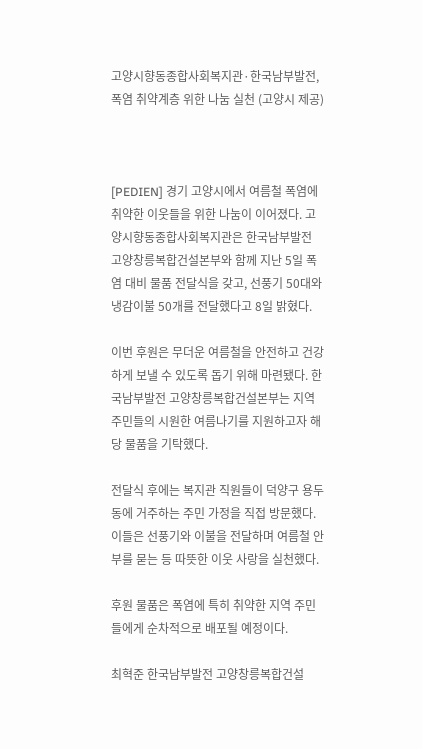고양시향동종합사회복지관·한국남부발전, 폭염 취약계층 위한 나눔 실천 (고양시 제공)



[PEDIEN] 경기 고양시에서 여름철 폭염에 취약한 이웃들을 위한 나눔이 이어졌다. 고양시향동종합사회복지관은 한국남부발전 고양창릉복합건설본부와 함께 지난 5일 폭염 대비 물품 전달식을 갖고, 선풍기 50대와 냉감이불 50개를 전달했다고 8일 밝혔다.

이번 후원은 무더운 여름철을 안전하고 건강하게 보낼 수 있도록 돕기 위해 마련됐다. 한국남부발전 고양창릉복합건설본부는 지역 주민들의 시원한 여름나기를 지원하고자 해당 물품을 기탁했다.

전달식 후에는 복지관 직원들이 덕양구 용두동에 거주하는 주민 가정을 직접 방문했다. 이들은 선풍기와 이불을 전달하며 여름철 안부를 묻는 등 따뜻한 이웃 사랑을 실천했다.

후원 물품은 폭염에 특히 취약한 지역 주민들에게 순차적으로 배포될 예정이다.

최혁준 한국남부발전 고양창릉복합건설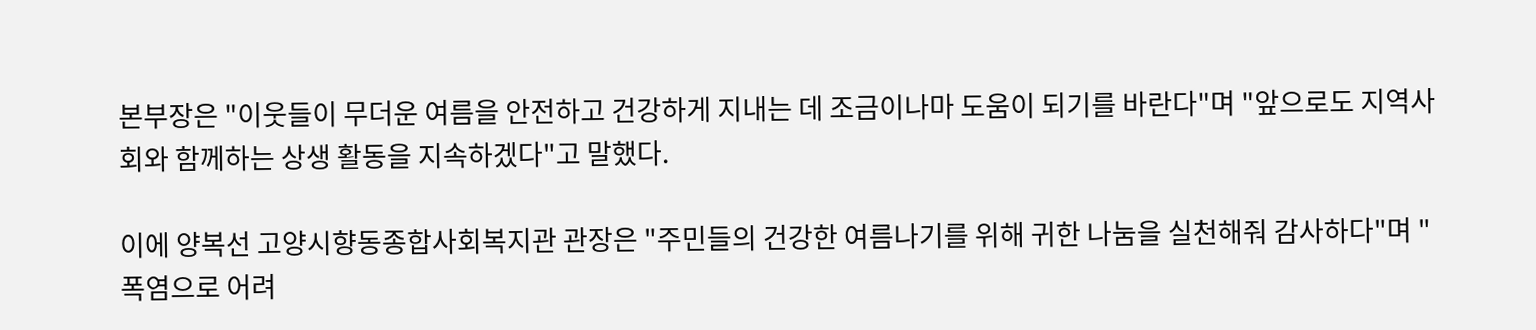본부장은 "이웃들이 무더운 여름을 안전하고 건강하게 지내는 데 조금이나마 도움이 되기를 바란다"며 "앞으로도 지역사회와 함께하는 상생 활동을 지속하겠다"고 말했다.

이에 양복선 고양시향동종합사회복지관 관장은 "주민들의 건강한 여름나기를 위해 귀한 나눔을 실천해줘 감사하다"며 "폭염으로 어려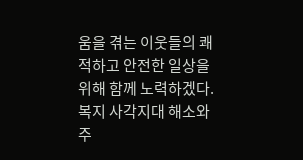움을 겪는 이웃들의 쾌적하고 안전한 일상을 위해 함께 노력하겠다. 복지 사각지대 해소와 주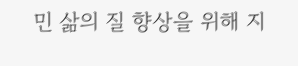민 삶의 질 향상을 위해 지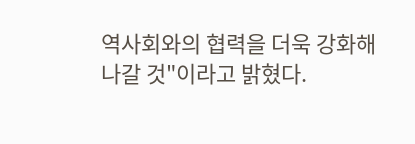역사회와의 협력을 더욱 강화해 나갈 것"이라고 밝혔다.